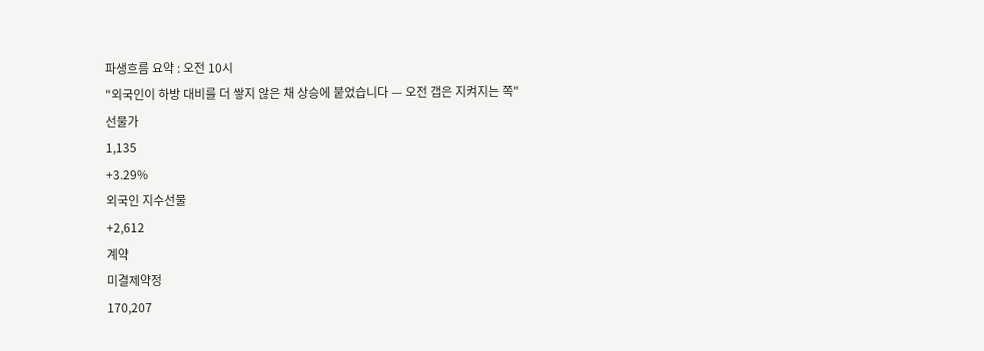파생흐름 요약 : 오전 10시
"외국인이 하방 대비를 더 쌓지 않은 채 상승에 붙었습니다 — 오전 갭은 지켜지는 쪽"
선물가
1,135
+3.29%
외국인 지수선물
+2,612
계약
미결제약정
170,207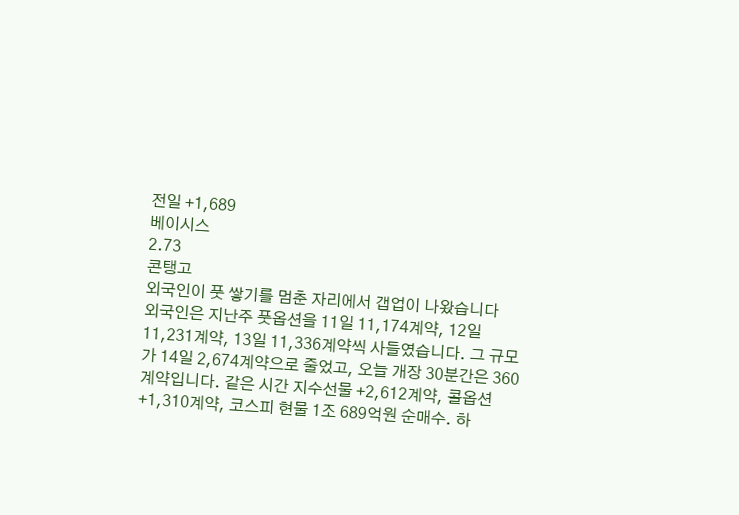전일 +1,689
베이시스
2.73
콘탱고
외국인이 풋 쌓기를 멈춘 자리에서 갭업이 나왔습니다
외국인은 지난주 풋옵션을 11일 11,174계약, 12일 11,231계약, 13일 11,336계약씩 사들였습니다. 그 규모가 14일 2,674계약으로 줄었고, 오늘 개장 30분간은 360계약입니다. 같은 시간 지수선물 +2,612계약, 콜옵션 +1,310계약, 코스피 현물 1조 689억원 순매수. 하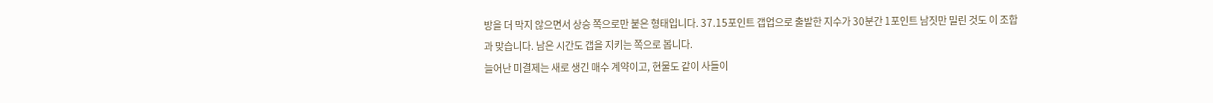방을 더 막지 않으면서 상승 쪽으로만 붙은 형태입니다. 37.15포인트 갭업으로 출발한 지수가 30분간 1포인트 남짓만 밀린 것도 이 조합과 맞습니다. 남은 시간도 갭을 지키는 쪽으로 봅니다.
늘어난 미결제는 새로 생긴 매수 계약이고, 현물도 같이 사들이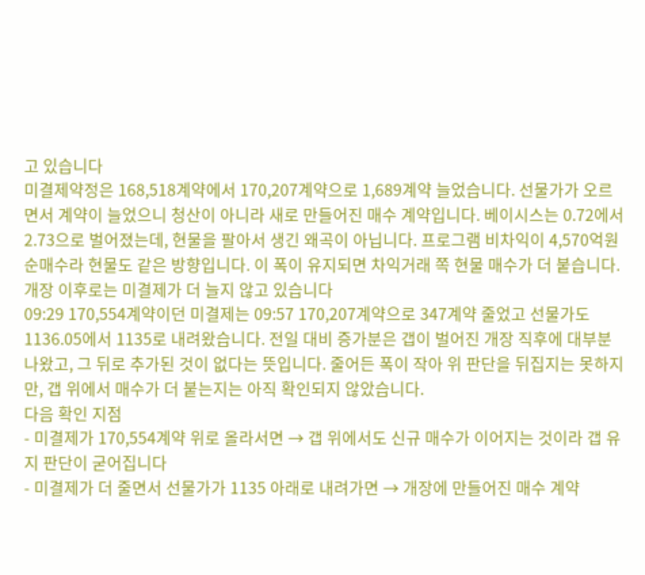고 있습니다
미결제약정은 168,518계약에서 170,207계약으로 1,689계약 늘었습니다. 선물가가 오르면서 계약이 늘었으니 청산이 아니라 새로 만들어진 매수 계약입니다. 베이시스는 0.72에서 2.73으로 벌어졌는데, 현물을 팔아서 생긴 왜곡이 아닙니다. 프로그램 비차익이 4,570억원 순매수라 현물도 같은 방향입니다. 이 폭이 유지되면 차익거래 쪽 현물 매수가 더 붙습니다.
개장 이후로는 미결제가 더 늘지 않고 있습니다
09:29 170,554계약이던 미결제는 09:57 170,207계약으로 347계약 줄었고 선물가도 1136.05에서 1135로 내려왔습니다. 전일 대비 증가분은 갭이 벌어진 개장 직후에 대부분 나왔고, 그 뒤로 추가된 것이 없다는 뜻입니다. 줄어든 폭이 작아 위 판단을 뒤집지는 못하지만, 갭 위에서 매수가 더 붙는지는 아직 확인되지 않았습니다.
다음 확인 지점
- 미결제가 170,554계약 위로 올라서면 → 갭 위에서도 신규 매수가 이어지는 것이라 갭 유지 판단이 굳어집니다
- 미결제가 더 줄면서 선물가가 1135 아래로 내려가면 → 개장에 만들어진 매수 계약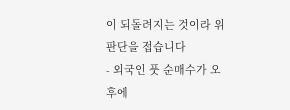이 되돌려지는 것이라 위 판단을 접습니다
- 외국인 풋 순매수가 오후에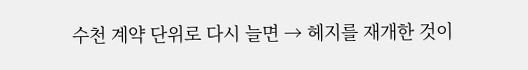수천 계약 단위로 다시 늘면 → 헤지를 재개한 것이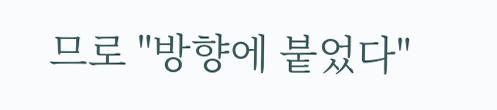므로 "방향에 붙었다"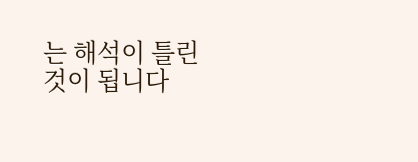는 해석이 틀린 것이 됩니다